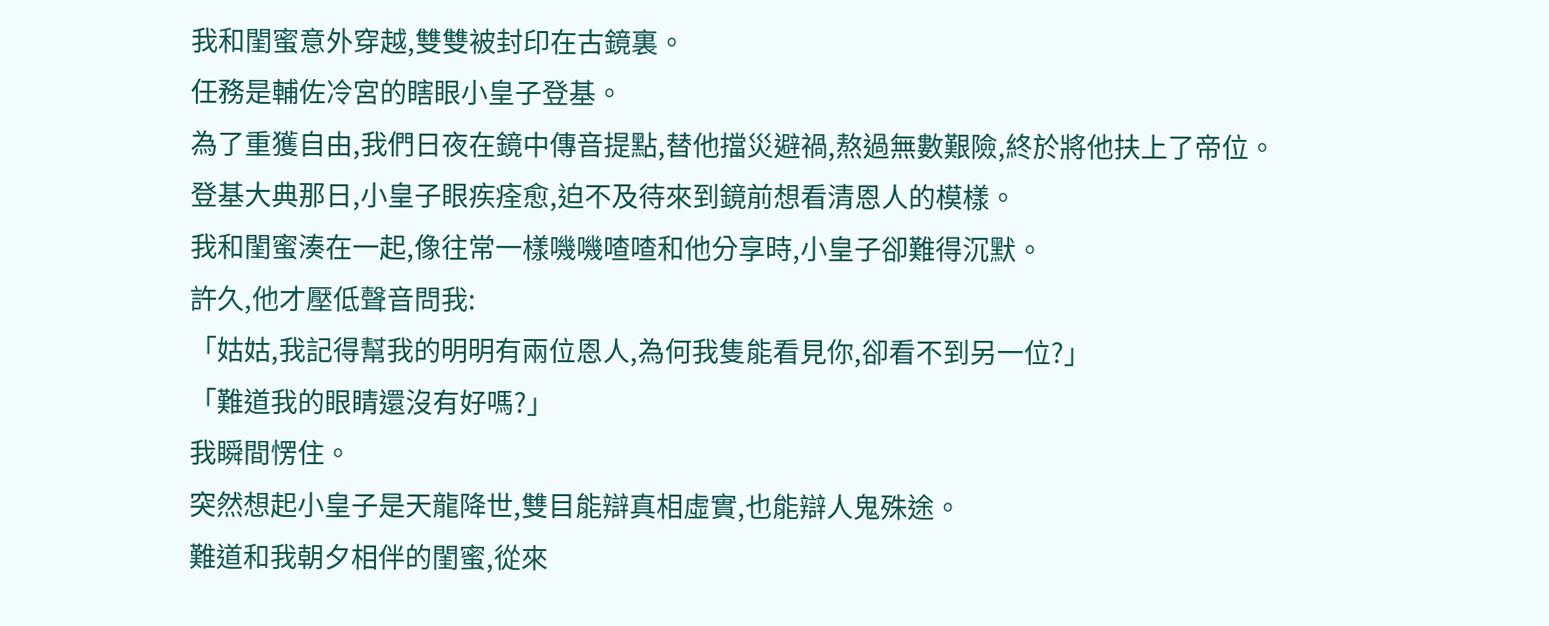我和閨蜜意外穿越,雙雙被封印在古鏡裏。
任務是輔佐冷宮的瞎眼小皇子登基。
為了重獲自由,我們日夜在鏡中傳音提點,替他擋災避禍,熬過無數艱險,終於將他扶上了帝位。
登基大典那日,小皇子眼疾痊愈,迫不及待來到鏡前想看清恩人的模樣。
我和閨蜜湊在一起,像往常一樣嘰嘰喳喳和他分享時,小皇子卻難得沉默。
許久,他才壓低聲音問我:
「姑姑,我記得幫我的明明有兩位恩人,為何我隻能看見你,卻看不到另一位?」
「難道我的眼睛還沒有好嗎?」
我瞬間愣住。
突然想起小皇子是天龍降世,雙目能辯真相虛實,也能辯人鬼殊途。
難道和我朝夕相伴的閨蜜,從來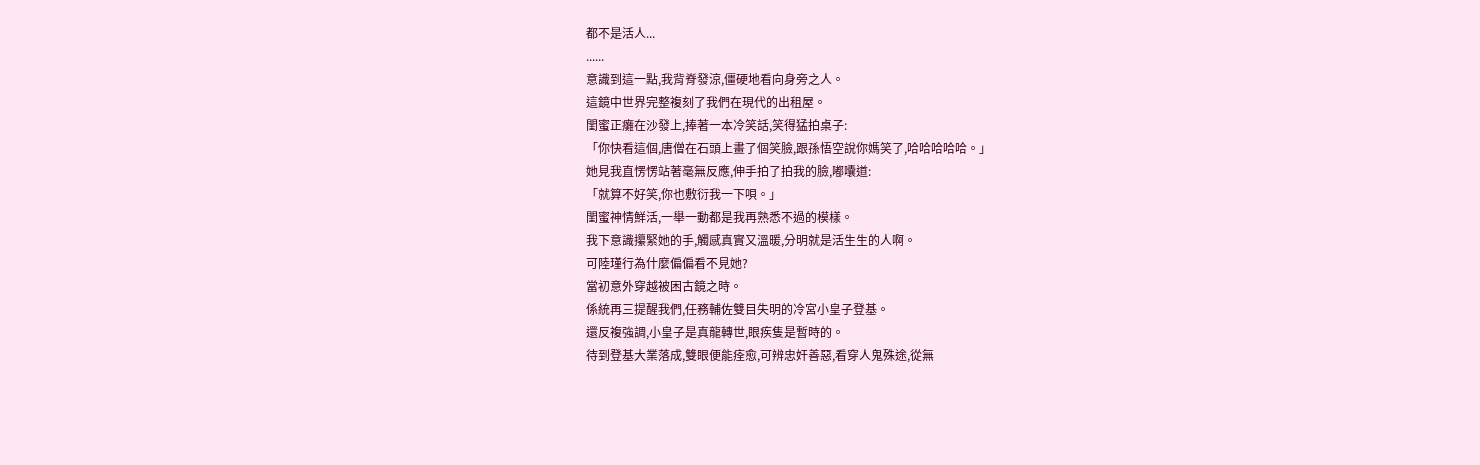都不是活人...
......
意識到這一點,我背脊發涼,僵硬地看向身旁之人。
這鏡中世界完整複刻了我們在現代的出租屋。
閨蜜正癱在沙發上,捧著一本冷笑話,笑得猛拍桌子:
「你快看這個,唐僧在石頭上畫了個笑臉,跟孫悟空說你媽笑了,哈哈哈哈哈。」
她見我直愣愣站著毫無反應,伸手拍了拍我的臉,嘟囔道:
「就算不好笑,你也敷衍我一下唄。」
閨蜜神情鮮活,一舉一動都是我再熟悉不過的模樣。
我下意識攥緊她的手,觸感真實又溫暖,分明就是活生生的人啊。
可陸瑾行為什麼偏偏看不見她?
當初意外穿越被困古鏡之時。
係統再三提醒我們,任務輔佐雙目失明的冷宮小皇子登基。
還反複強調,小皇子是真龍轉世,眼疾隻是暫時的。
待到登基大業落成,雙眼便能痊愈,可辨忠奸善惡,看穿人鬼殊途,從無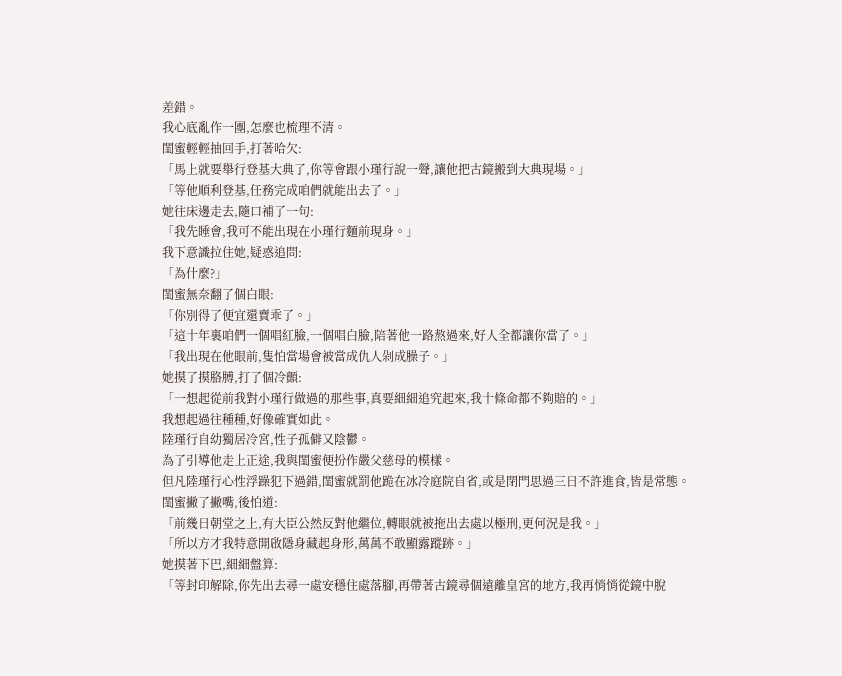差錯。
我心底亂作一團,怎麼也梳理不清。
閨蜜輕輕抽回手,打著哈欠:
「馬上就要舉行登基大典了,你等會跟小瑾行說一聲,讓他把古鏡搬到大典現場。」
「等他順利登基,任務完成咱們就能出去了。」
她往床邊走去,隨口補了一句:
「我先睡會,我可不能出現在小瑾行麵前現身。」
我下意識拉住她,疑惑追問:
「為什麼?」
閨蜜無奈翻了個白眼:
「你別得了便宜還賣乖了。」
「這十年裏咱們一個唱紅臉,一個唱白臉,陪著他一路熬過來,好人全都讓你當了。」
「我出現在他眼前,隻怕當場會被當成仇人剁成臊子。」
她摸了摸胳膊,打了個冷顫:
「一想起從前我對小瑾行做過的那些事,真要細細追究起來,我十條命都不夠賠的。」
我想起過往種種,好像確實如此。
陸瑾行自幼獨居冷宮,性子孤僻又陰鬱。
為了引導他走上正途,我與閨蜜便扮作嚴父慈母的模樣。
但凡陸瑾行心性浮躁犯下過錯,閨蜜就罰他跪在冰冷庭院自省,或是閉門思過三日不許進食,皆是常態。
閨蜜撇了撇嘴,後怕道:
「前幾日朝堂之上,有大臣公然反對他繼位,轉眼就被拖出去處以極刑,更何況是我。」
「所以方才我特意開啟隱身藏起身形,萬萬不敢顯露蹤跡。」
她摸著下巴,細細盤算:
「等封印解除,你先出去尋一處安穩住處落腳,再帶著古鏡尋個遠離皇宮的地方,我再悄悄從鏡中脫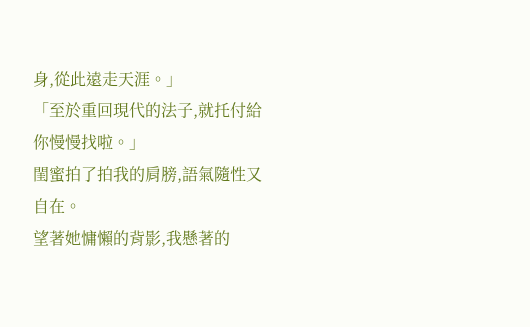身,從此遠走天涯。」
「至於重回現代的法子,就托付給你慢慢找啦。」
閨蜜拍了拍我的肩膀,語氣隨性又自在。
望著她慵懶的背影,我懸著的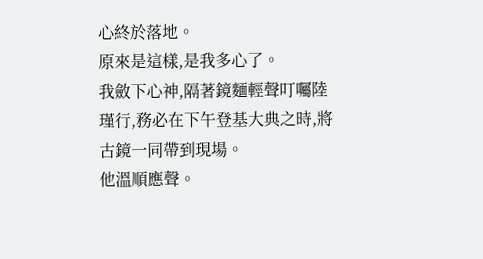心終於落地。
原來是這樣,是我多心了。
我斂下心神,隔著鏡麵輕聲叮囑陸瑾行,務必在下午登基大典之時,將古鏡一同帶到現場。
他溫順應聲。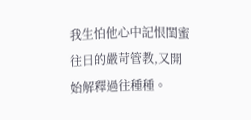我生怕他心中記恨閨蜜往日的嚴苛管教,又開始解釋過往種種。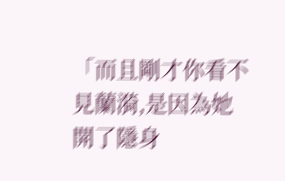「而且剛才你看不見蘭漪,是因為她開了隱身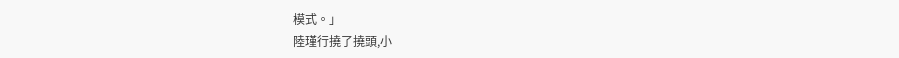模式。」
陸瑾行撓了撓頭,小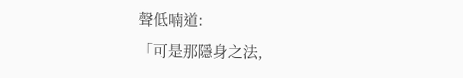聲低喃道:
「可是那隱身之法,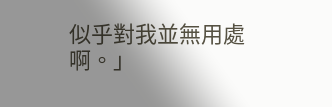似乎對我並無用處啊。」